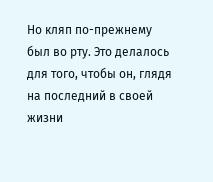Но кляп по-прежнему был во рту. Это делалось для того, чтобы он, глядя на последний в своей жизни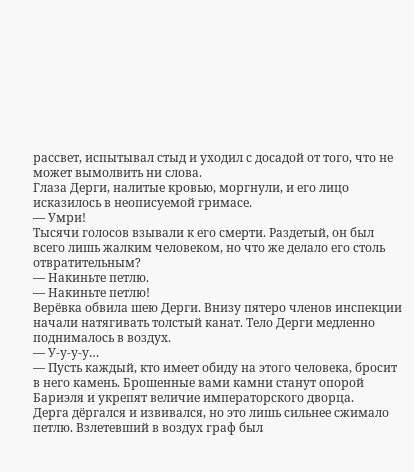рассвет, испытывал стыд и уходил с досадой от того, что не может вымолвить ни слова.
Глаза Дерги, налитые кровью, моргнули, и его лицо исказилось в неописуемой гримасе.
— Умри!
Тысячи голосов взывали к его смерти. Раздетый, он был всего лишь жалким человеком, но что же делало его столь отвратительным?
— Накиньте петлю.
— Накиньте петлю!
Верёвка обвила шею Дерги. Внизу пятеро членов инспекции начали натягивать толстый канат. Тело Дерги медленно поднималось в воздух.
— У-у-у-у…
— Пусть каждый, кто имеет обиду на этого человека, бросит в него камень. Брошенные вами камни станут опорой Бариэля и укрепят величие императорского дворца.
Дерга дёргался и извивался, но это лишь сильнее сжимало петлю. Взлетевший в воздух граф был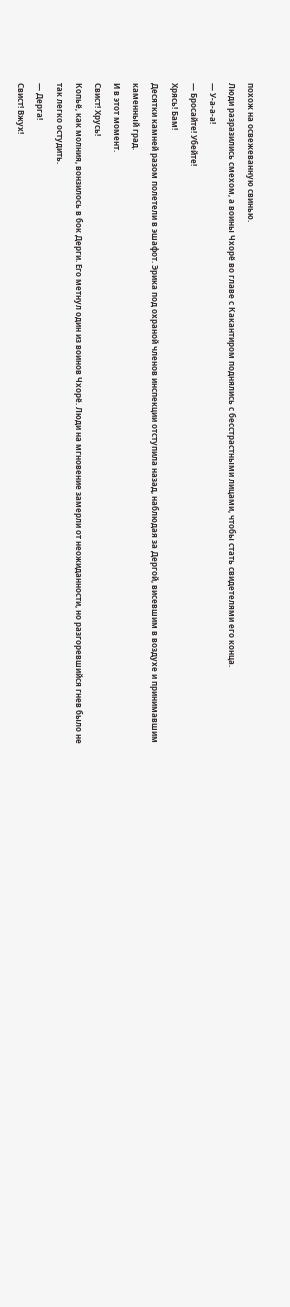похож на освежеванную свинью.
Люди разразились смехом, а воины Чхорё во главе с Какантиром поднялись с бесстрастными лицами, чтобы стать свидетелями его конца.
— У-а-а-а!
— Бросайте! Убейте!
Хрясь! Бам!
Десятки камней разом полетели в эшафот. Эрика под охраной членов инспекции отступила назад, наблюдая за Дергой, висевшим в воздухе и принимавшим каменный град.
И в этот момент.
Свист! Хрусь!
Копьё, как молния, вонзилось в бок Дерги. Его метнул один из воинов Чхорё. Люди на мгновение замерли от неожиданности, но разгоревшийся гнев было не так легко остудить.
— Дерга!
Свист! Вжух!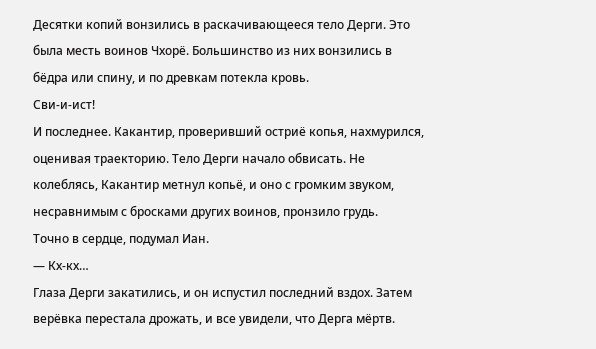Десятки копий вонзились в раскачивающееся тело Дерги. Это была месть воинов Чхорё. Большинство из них вонзились в бёдра или спину, и по древкам потекла кровь.
Сви-и-ист!
И последнее. Какантир, проверивший остриё копья, нахмурился, оценивая траекторию. Тело Дерги начало обвисать. Не колеблясь, Какантир метнул копьё, и оно с громким звуком, несравнимым с бросками других воинов, пронзило грудь.
Точно в сердце, подумал Иан.
— Кх-кх…
Глаза Дерги закатились, и он испустил последний вздох. Затем верёвка перестала дрожать, и все увидели, что Дерга мёртв.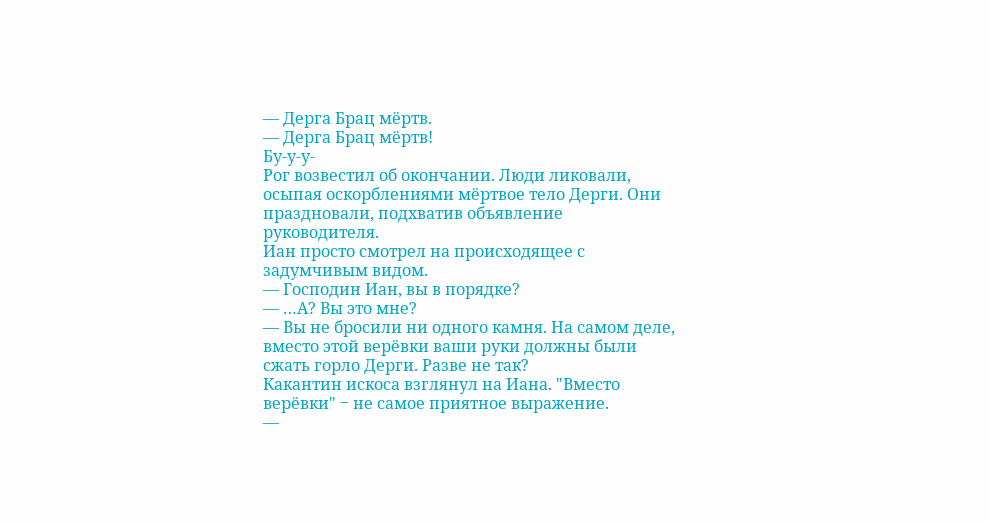— Дерга Брац мёртв.
— Дерга Брац мёртв!
Бу-у-у-
Рог возвестил об окончании. Люди ликовали, осыпая оскорблениями мёртвое тело Дерги. Они праздновали, подхватив объявление руководителя.
Иан просто смотрел на происходящее с задумчивым видом.
— Господин Иан, вы в порядке?
— …А? Вы это мне?
— Вы не бросили ни одного камня. На самом деле, вместо этой верёвки ваши руки должны были сжать горло Дерги. Разве не так?
Какантин искоса взглянул на Иана. "Вместо верёвки" ‒ не самое приятное выражение.
—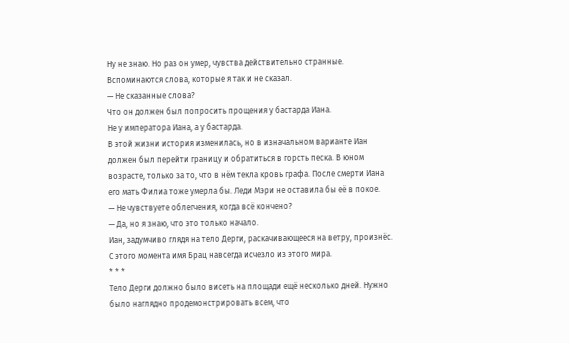Ну не знаю. Но раз он умер, чувства действительно странные. Вспоминаются слова, которые я так и не сказал.
— Не сказанные слова?
Что он должен был попросить прощения у бастарда Иана.
Не у императора Иана, а у бастарда.
В этой жизни история изменилась, но в изначальном варианте Иан должен был перейти границу и обратиться в горсть песка. В юном возрасте, только за то, что в нём текла кровь графа. После смерти Иана его мать Филиа тоже умерла бы. Леди Мэри не оставила бы её в покое.
— Не чувствуете облегчения, когда всё кончено?
— Да, но я знаю, что это только начало.
Иан, задумчиво глядя на тело Дерги, раскачивающееся на ветру, произнёс. С этого момента имя Брац навсегда исчезло из этого мира.
* * *
Тело Дерги должно было висеть на площади ещё несколько дней. Нужно было наглядно продемонстрировать всем, что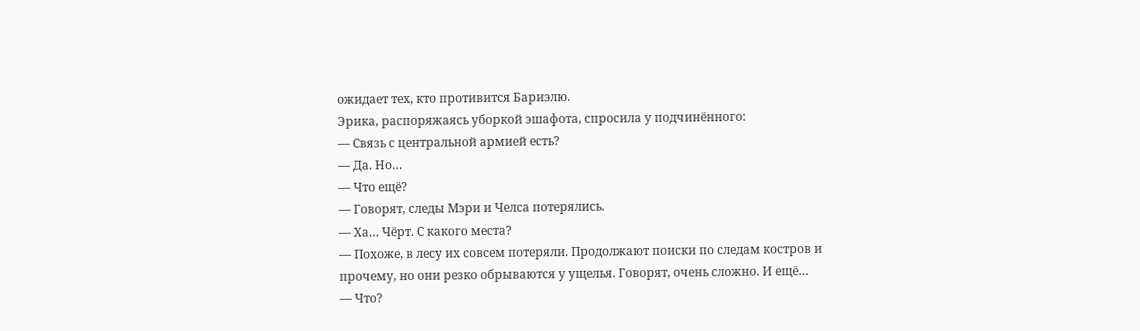ожидает тех, кто противится Бариэлю.
Эрика, распоряжаясь уборкой эшафота, спросила у подчинённого:
— Связь с центральной армией есть?
— Да. Но…
— Что ещё?
— Говорят, следы Мэри и Челса потерялись.
— Ха… Чёрт. С какого места?
— Похоже, в лесу их совсем потеряли. Продолжают поиски по следам костров и прочему, но они резко обрываются у ущелья. Говорят, очень сложно. И ещё…
— Что?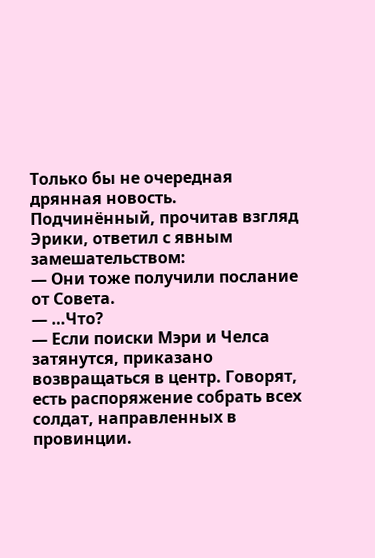Только бы не очередная дрянная новость.
Подчинённый, прочитав взгляд Эрики, ответил с явным замешательством:
— Они тоже получили послание от Совета.
— …Что?
— Если поиски Мэри и Челса затянутся, приказано возвращаться в центр. Говорят, есть распоряжение собрать всех солдат, направленных в провинции.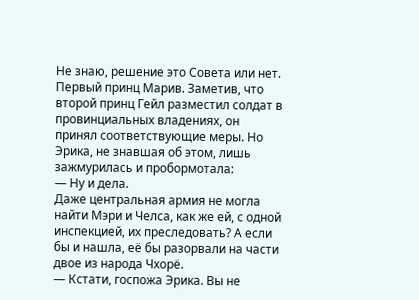Не знаю, решение это Совета или нет.
Первый принц Марив. Заметив, что второй принц Гейл разместил солдат в провинциальных владениях, он принял соответствующие меры. Но Эрика, не знавшая об этом, лишь зажмурилась и пробормотала:
— Ну и дела.
Даже центральная армия не могла найти Мэри и Челса, как же ей, с одной инспекцией, их преследовать? А если бы и нашла, её бы разорвали на части двое из народа Чхорё.
— Кстати, госпожа Эрика. Вы не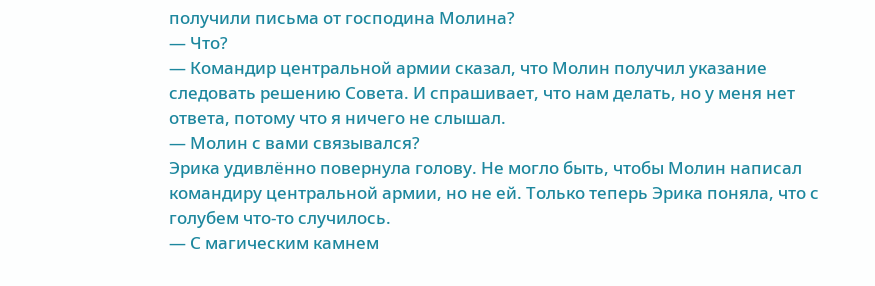получили письма от господина Молина?
— Что?
— Командир центральной армии сказал, что Молин получил указание следовать решению Совета. И спрашивает, что нам делать, но у меня нет ответа, потому что я ничего не слышал.
— Молин с вами связывался?
Эрика удивлённо повернула голову. Не могло быть, чтобы Молин написал командиру центральной армии, но не ей. Только теперь Эрика поняла, что с голубем что-то случилось.
— С магическим камнем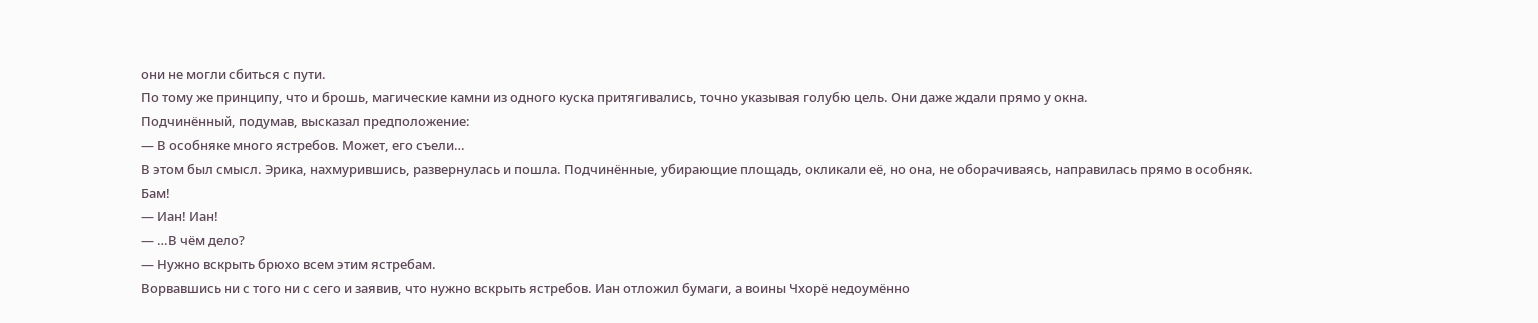они не могли сбиться с пути.
По тому же принципу, что и брошь, магические камни из одного куска притягивались, точно указывая голубю цель. Они даже ждали прямо у окна.
Подчинённый, подумав, высказал предположение:
— В особняке много ястребов. Может, его съели…
В этом был смысл. Эрика, нахмурившись, развернулась и пошла. Подчинённые, убирающие площадь, окликали её, но она, не оборачиваясь, направилась прямо в особняк.
Бам!
— Иан! Иан!
— …В чём дело?
— Нужно вскрыть брюхо всем этим ястребам.
Ворвавшись ни с того ни с сего и заявив, что нужно вскрыть ястребов. Иан отложил бумаги, а воины Чхорё недоумённо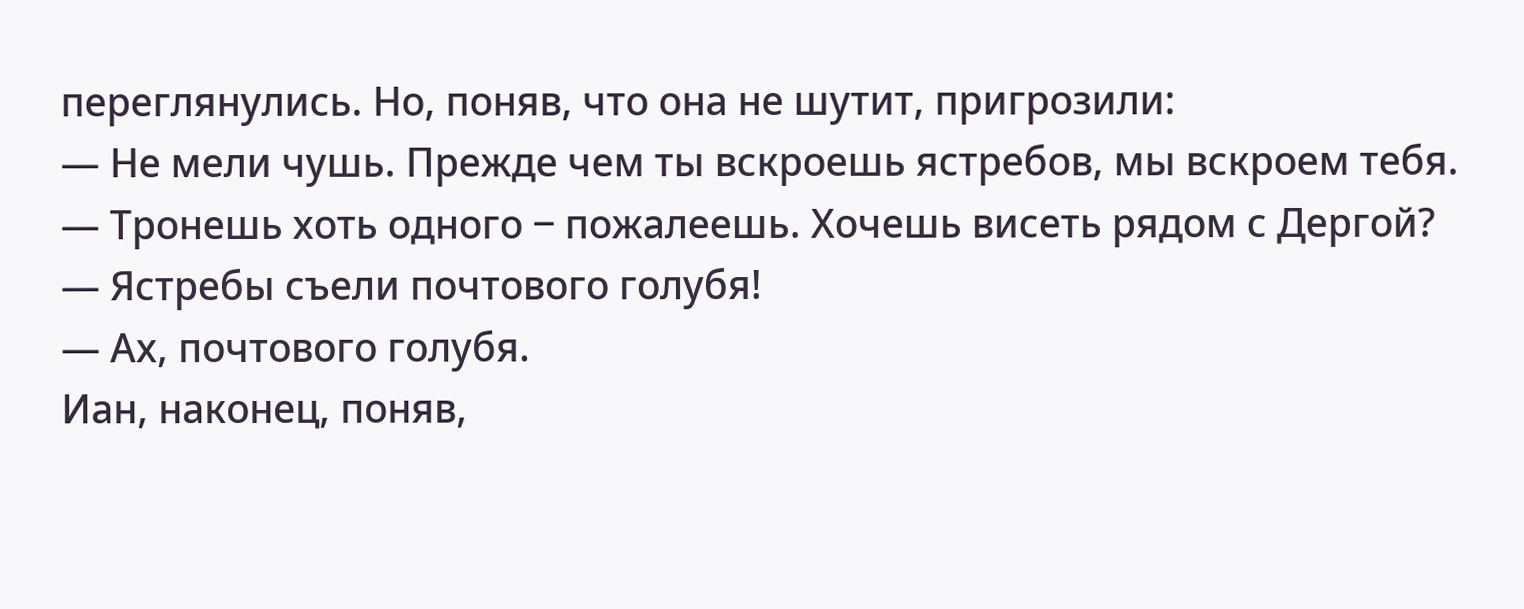переглянулись. Но, поняв, что она не шутит, пригрозили:
— Не мели чушь. Прежде чем ты вскроешь ястребов, мы вскроем тебя.
— Тронешь хоть одного ‒ пожалеешь. Хочешь висеть рядом с Дергой?
— Ястребы съели почтового голубя!
— Ах, почтового голубя.
Иан, наконец, поняв,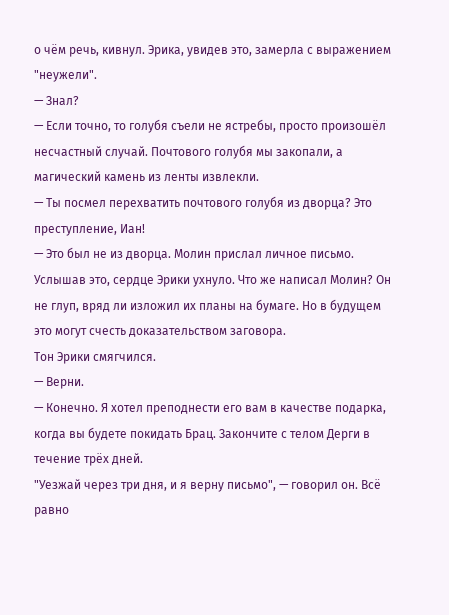о чём речь, кивнул. Эрика, увидев это, замерла с выражением "неужели".
— Знал?
— Если точно, то голубя съели не ястребы, просто произошёл несчастный случай. Почтового голубя мы закопали, а магический камень из ленты извлекли.
— Ты посмел перехватить почтового голубя из дворца? Это преступление, Иан!
— Это был не из дворца. Молин прислал личное письмо.
Услышав это, сердце Эрики ухнуло. Что же написал Молин? Он не глуп, вряд ли изложил их планы на бумаге. Но в будущем это могут счесть доказательством заговора.
Тон Эрики смягчился.
— Верни.
— Конечно. Я хотел преподнести его вам в качестве подарка, когда вы будете покидать Брац. Закончите с телом Дерги в течение трёх дней.
"Уезжай через три дня, и я верну письмо", — говорил он. Всё равно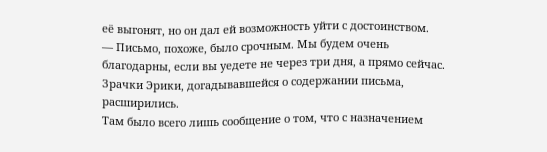её выгонят, но он дал ей возможность уйти с достоинством.
— Письмо, похоже, было срочным. Мы будем очень благодарны, если вы уедете не через три дня, а прямо сейчас.
Зрачки Эрики, догадывавшейся о содержании письма, расширились.
Там было всего лишь сообщение о том, что с назначением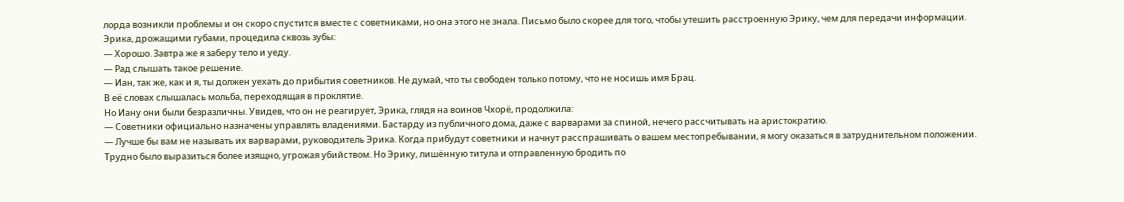лорда возникли проблемы и он скоро спустится вместе с советниками, но она этого не знала. Письмо было скорее для того, чтобы утешить расстроенную Эрику, чем для передачи информации.
Эрика, дрожащими губами, процедила сквозь зубы:
— Хорошо. Завтра же я заберу тело и уеду.
— Рад слышать такое решение.
— Иан, так же, как и я, ты должен уехать до прибытия советников. Не думай, что ты свободен только потому, что не носишь имя Брац.
В её словах слышалась мольба, переходящая в проклятие.
Но Иану они были безразличны. Увидев, что он не реагирует, Эрика, глядя на воинов Чхорё, продолжила:
— Советники официально назначены управлять владениями. Бастарду из публичного дома, даже с варварами за спиной, нечего рассчитывать на аристократию.
— Лучше бы вам не называть их варварами, руководитель Эрика. Когда прибудут советники и начнут расспрашивать о вашем местопребывании, я могу оказаться в затруднительном положении.
Трудно было выразиться более изящно, угрожая убийством. Но Эрику, лишённую титула и отправленную бродить по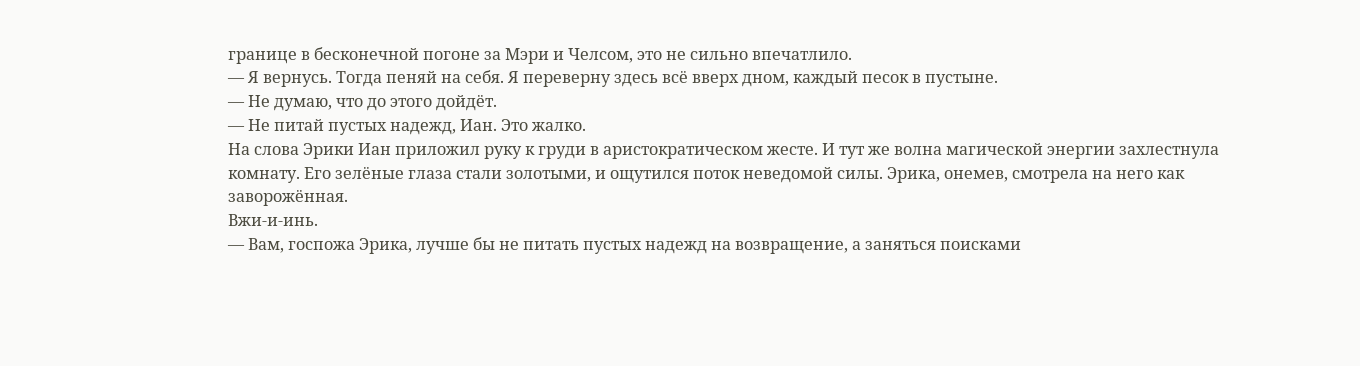границе в бесконечной погоне за Мэри и Челсом, это не сильно впечатлило.
— Я вернусь. Тогда пеняй на себя. Я переверну здесь всё вверх дном, каждый песок в пустыне.
— Не думаю, что до этого дойдёт.
— Не питай пустых надежд, Иан. Это жалко.
На слова Эрики Иан приложил руку к груди в аристократическом жесте. И тут же волна магической энергии захлестнула комнату. Его зелёные глаза стали золотыми, и ощутился поток неведомой силы. Эрика, онемев, смотрела на него как заворожённая.
Вжи-и-инь.
— Вам, госпожа Эрика, лучше бы не питать пустых надежд на возвращение, а заняться поисками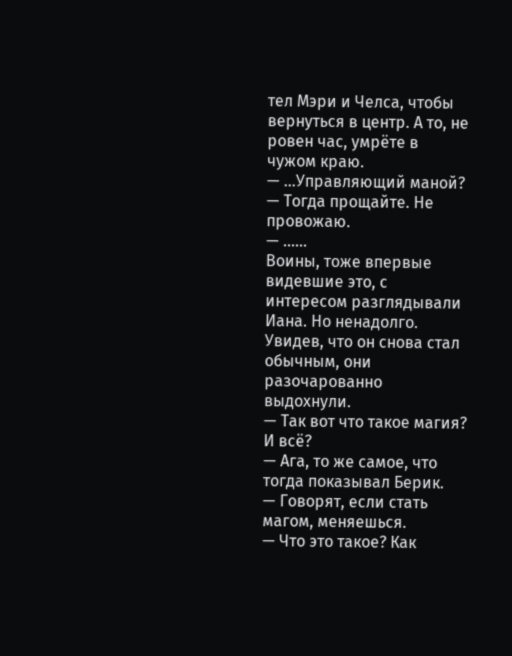тел Мэри и Челса, чтобы вернуться в центр. А то, не ровен час, умрёте в чужом краю.
— …Управляющий маной?
— Тогда прощайте. Не провожаю.
— ……
Воины, тоже впервые видевшие это, с интересом разглядывали Иана. Но ненадолго. Увидев, что он снова стал обычным, они разочарованно выдохнули.
— Так вот что такое магия? И всё?
— Ага, то же самое, что тогда показывал Берик.
— Говорят, если стать магом, меняешься.
— Что это такое? Как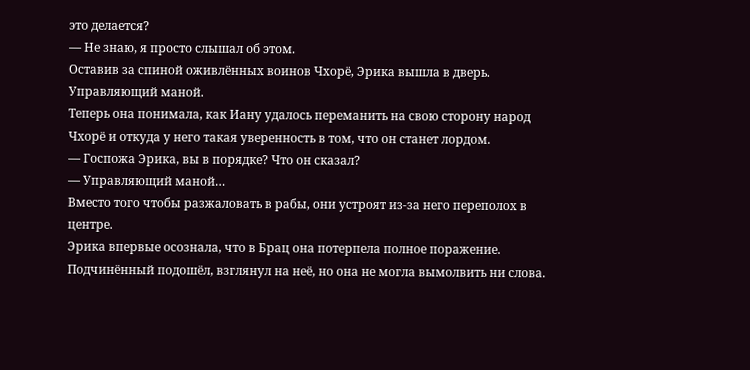это делается?
— Не знаю, я просто слышал об этом.
Оставив за спиной оживлённых воинов Чхорё, Эрика вышла в дверь.
Управляющий маной.
Теперь она понимала, как Иану удалось переманить на свою сторону народ Чхорё и откуда у него такая уверенность в том, что он станет лордом.
— Госпожа Эрика, вы в порядке? Что он сказал?
— Управляющий маной…
Вместо того чтобы разжаловать в рабы, они устроят из-за него переполох в центре.
Эрика впервые осознала, что в Брац она потерпела полное поражение. Подчинённый подошёл, взглянул на неё, но она не могла вымолвить ни слова.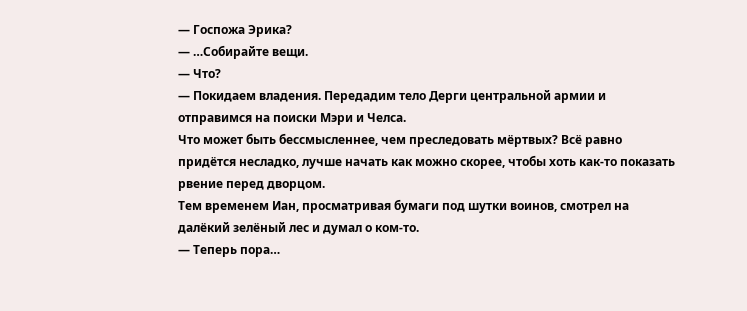— Госпожа Эрика?
— …Собирайте вещи.
— Что?
— Покидаем владения. Передадим тело Дерги центральной армии и отправимся на поиски Мэри и Челса.
Что может быть бессмысленнее, чем преследовать мёртвых? Всё равно придётся несладко, лучше начать как можно скорее, чтобы хоть как-то показать рвение перед дворцом.
Тем временем Иан, просматривая бумаги под шутки воинов, смотрел на далёкий зелёный лес и думал о ком-то.
— Теперь пора…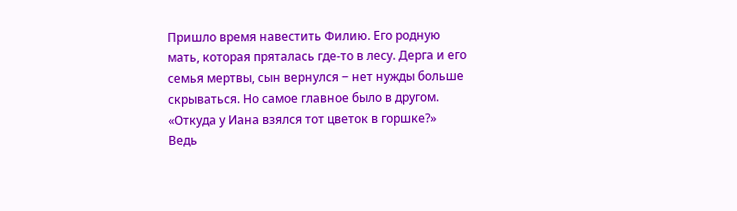Пришло время навестить Филию. Его родную мать, которая пряталась где-то в лесу. Дерга и его семья мертвы, сын вернулся ‒ нет нужды больше скрываться. Но самое главное было в другом.
«Откуда у Иана взялся тот цветок в горшке?»
Ведь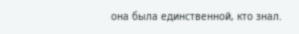она была единственной, кто знал.